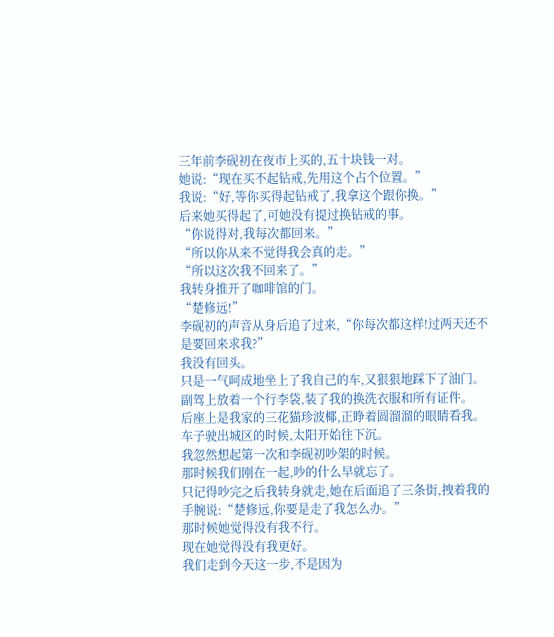三年前李砚初在夜市上买的,五十块钱一对。
她说:“现在买不起钻戒,先用这个占个位置。”
我说:“好,等你买得起钻戒了,我拿这个跟你换。”
后来她买得起了,可她没有提过换钻戒的事。
“你说得对,我每次都回来。”
“所以你从来不觉得我会真的走。”
“所以这次我不回来了。”
我转身推开了咖啡馆的门。
“楚修远!”
李砚初的声音从身后追了过来,“你每次都这样!过两天还不是要回来求我?”
我没有回头。
只是一气呵成地坐上了我自己的车,又狠狠地踩下了油门。
副驾上放着一个行李袋,装了我的换洗衣服和所有证件。
后座上是我家的三花猫珍波椰,正睁着圆溜溜的眼睛看我。
车子驶出城区的时候,太阳开始往下沉。
我忽然想起第一次和李砚初吵架的时候。
那时候我们刚在一起,吵的什么早就忘了。
只记得吵完之后我转身就走,她在后面追了三条街,拽着我的手腕说:“楚修远,你要是走了我怎么办。”
那时候她觉得没有我不行。
现在她觉得没有我更好。
我们走到今天这一步,不是因为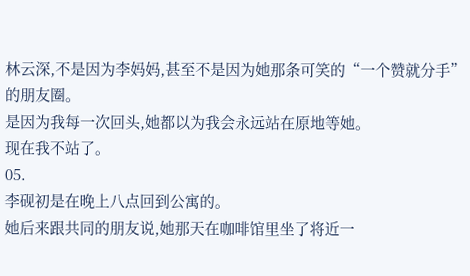林云深,不是因为李妈妈,甚至不是因为她那条可笑的“一个赞就分手”的朋友圈。
是因为我每一次回头,她都以为我会永远站在原地等她。
现在我不站了。
05.
李砚初是在晚上八点回到公寓的。
她后来跟共同的朋友说,她那天在咖啡馆里坐了将近一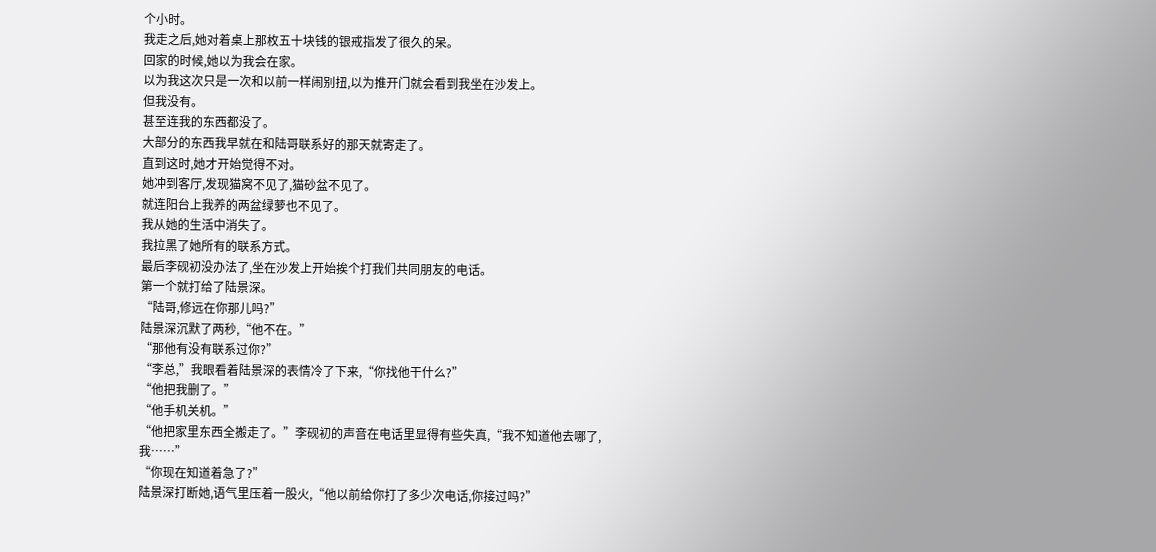个小时。
我走之后,她对着桌上那枚五十块钱的银戒指发了很久的呆。
回家的时候,她以为我会在家。
以为我这次只是一次和以前一样闹别扭,以为推开门就会看到我坐在沙发上。
但我没有。
甚至连我的东西都没了。
大部分的东西我早就在和陆哥联系好的那天就寄走了。
直到这时,她才开始觉得不对。
她冲到客厅,发现猫窝不见了,猫砂盆不见了。
就连阳台上我养的两盆绿萝也不见了。
我从她的生活中消失了。
我拉黑了她所有的联系方式。
最后李砚初没办法了,坐在沙发上开始挨个打我们共同朋友的电话。
第一个就打给了陆景深。
“陆哥,修远在你那儿吗?”
陆景深沉默了两秒,“他不在。”
“那他有没有联系过你?”
“李总,”我眼看着陆景深的表情冷了下来,“你找他干什么?”
“他把我删了。”
“他手机关机。”
“他把家里东西全搬走了。”李砚初的声音在电话里显得有些失真,“我不知道他去哪了,我……”
“你现在知道着急了?”
陆景深打断她,语气里压着一股火,“他以前给你打了多少次电话,你接过吗?”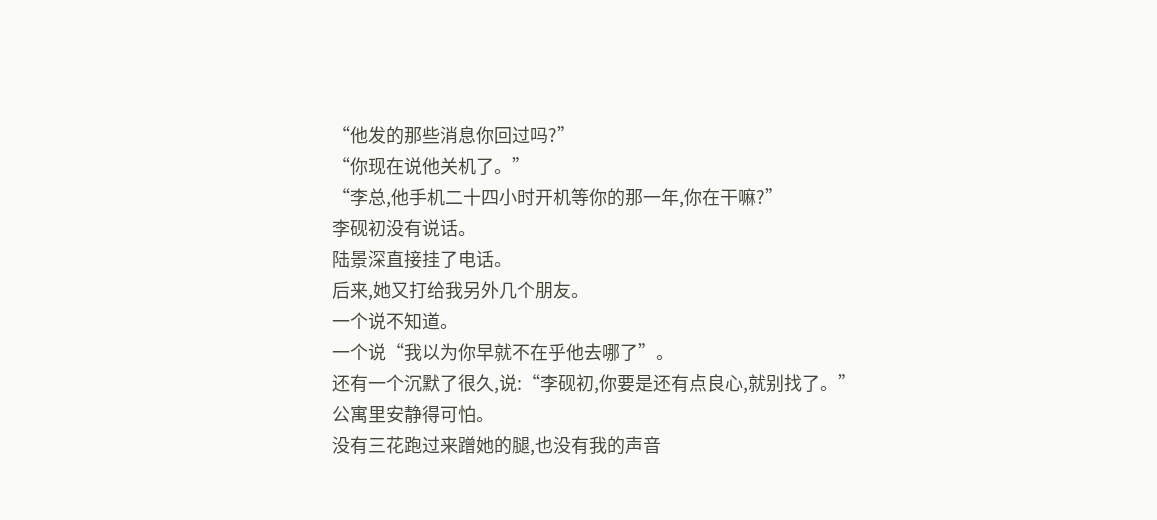“他发的那些消息你回过吗?”
“你现在说他关机了。”
“李总,他手机二十四小时开机等你的那一年,你在干嘛?”
李砚初没有说话。
陆景深直接挂了电话。
后来,她又打给我另外几个朋友。
一个说不知道。
一个说“我以为你早就不在乎他去哪了”。
还有一个沉默了很久,说:“李砚初,你要是还有点良心,就别找了。”
公寓里安静得可怕。
没有三花跑过来蹭她的腿,也没有我的声音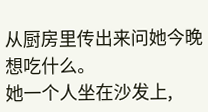从厨房里传出来问她今晚想吃什么。
她一个人坐在沙发上,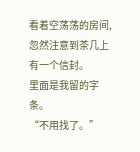看着空荡荡的房间,忽然注意到茶几上有一个信封。
里面是我留的字条。
“不用找了。”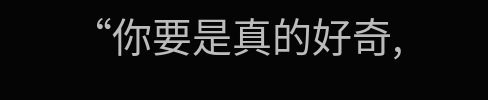“你要是真的好奇,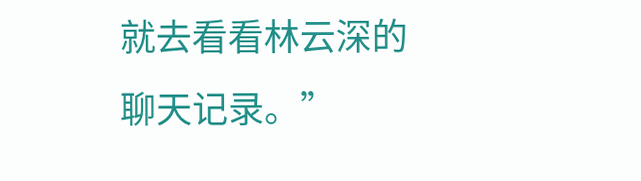就去看看林云深的聊天记录。”